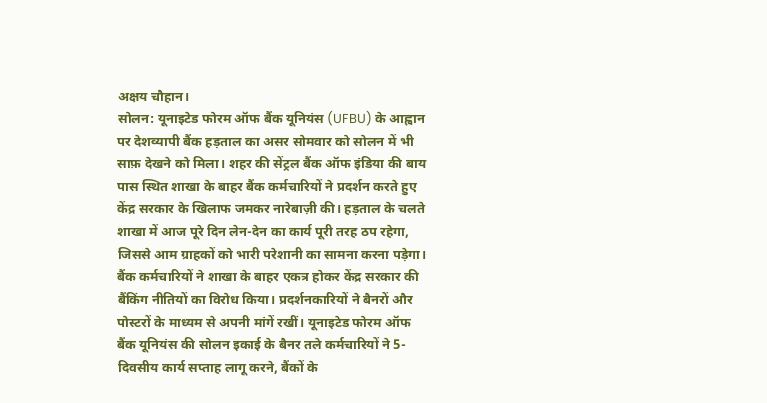अक्षय चौहान।
सोलन: यूनाइटेड फोरम ऑफ बैंक यूनियंस (UFBU) के आह्वान पर देशव्यापी बैंक हड़ताल का असर सोमवार को सोलन में भी साफ़ देखने को मिला। शहर की सेंट्रल बैंक ऑफ इंडिया की बाय पास स्थित शाखा के बाहर बैंक कर्मचारियों ने प्रदर्शन करते हुए केंद्र सरकार के खिलाफ जमकर नारेबाज़ी की। हड़ताल के चलते शाखा में आज पूरे दिन लेन-देन का कार्य पूरी तरह ठप रहेगा, जिससे आम ग्राहकों को भारी परेशानी का सामना करना पड़ेगा।
बैंक कर्मचारियों ने शाखा के बाहर एकत्र होकर केंद्र सरकार की बैंकिंग नीतियों का विरोध किया। प्रदर्शनकारियों ने बैनरों और पोस्टरों के माध्यम से अपनी मांगें रखीं। यूनाइटेड फोरम ऑफ बैंक यूनियंस की सोलन इकाई के बैनर तले कर्मचारियों ने 5-दिवसीय कार्य सप्ताह लागू करने, बैंकों के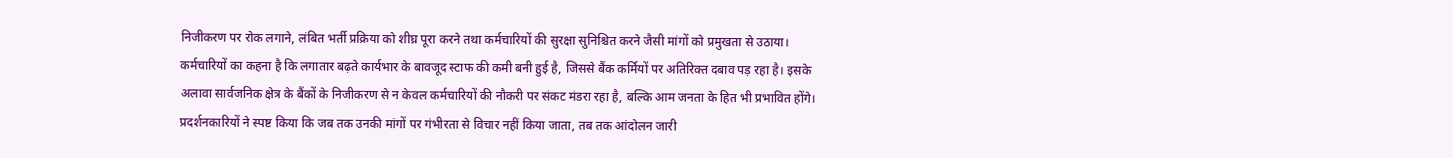निजीकरण पर रोक लगाने, लंबित भर्ती प्रक्रिया को शीघ्र पूरा करने तथा कर्मचारियों की सुरक्षा सुनिश्चित करने जैसी मांगों को प्रमुखता से उठाया।
कर्मचारियों का कहना है कि लगातार बढ़ते कार्यभार के बावजूद स्टाफ की कमी बनी हुई है, जिससे बैंक कर्मियों पर अतिरिक्त दबाव पड़ रहा है। इसके अलावा सार्वजनिक क्षेत्र के बैंकों के निजीकरण से न केवल कर्मचारियों की नौकरी पर संकट मंडरा रहा है, बल्कि आम जनता के हित भी प्रभावित होंगे। प्रदर्शनकारियों ने स्पष्ट किया कि जब तक उनकी मांगों पर गंभीरता से विचार नहीं किया जाता, तब तक आंदोलन जारी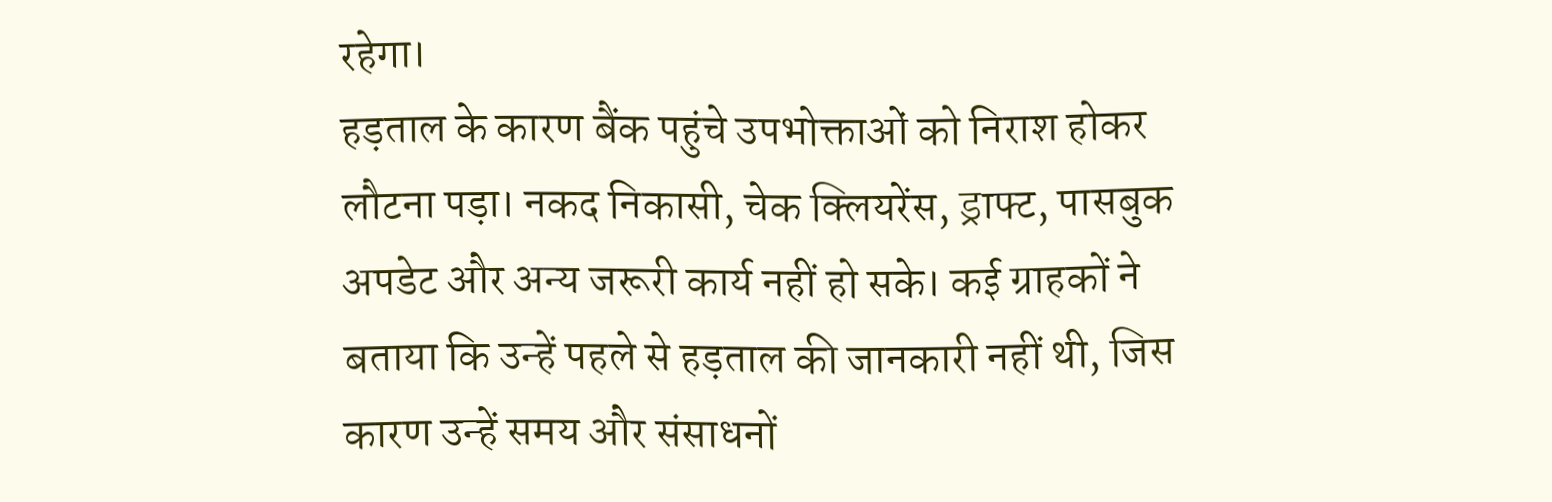रहेगा।
हड़ताल के कारण बैंक पहुंचे उपभोक्ताओं को निराश होकर लौटना पड़ा। नकद निकासी, चेक क्लियरेंस, ड्राफ्ट, पासबुक अपडेट और अन्य जरूरी कार्य नहीं हो सके। कई ग्राहकों ने बताया कि उन्हें पहले से हड़ताल की जानकारी नहीं थी, जिस कारण उन्हें समय और संसाधनों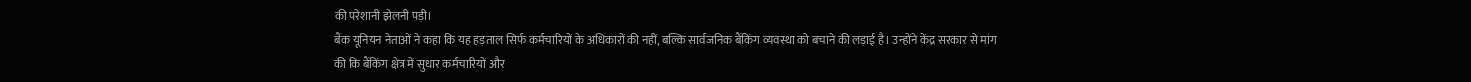की परेशानी झेलनी पड़ी।
बैंक यूनियन नेताओं ने कहा कि यह हड़ताल सिर्फ कर्मचारियों के अधिकारों की नहीं, बल्कि सार्वजनिक बैंकिंग व्यवस्था को बचाने की लड़ाई है। उन्होंने केंद्र सरकार से मांग की कि बैंकिंग क्षेत्र में सुधार कर्मचारियों और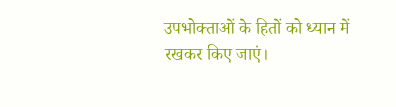उपभोक्ताओं के हितों को ध्यान में रखकर किए जाएं।